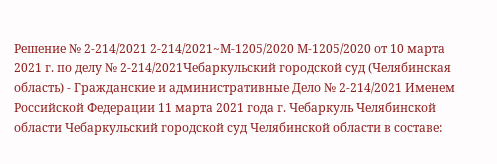Решение № 2-214/2021 2-214/2021~М-1205/2020 М-1205/2020 от 10 марта 2021 г. по делу № 2-214/2021Чебаркульский городской суд (Челябинская область) - Гражданские и административные Дело № 2-214/2021 Именем Российской Федерации 11 марта 2021 года г. Чебаркуль Челябинской области Чебаркульский городской суд Челябинской области в составе: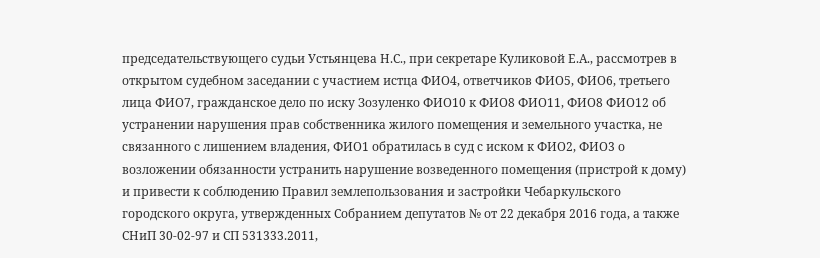председательствующего судьи Устьянцева Н.С., при секретаре Куликовой Е.А., рассмотрев в открытом судебном заседании с участием истца ФИО4, ответчиков ФИО5, ФИО6, третьего лица ФИО7, гражданское дело по иску Зозуленко ФИО10 к ФИО8 ФИО11, ФИО8 ФИО12 об устранении нарушения прав собственника жилого помещения и земельного участка, не связанного с лишением владения, ФИО1 обратилась в суд с иском к ФИО2, ФИО3 о возложении обязанности устранить нарушение возведенного помещения (пристрой к дому) и привести к соблюдению Правил землепользования и застройки Чебаркульского городского округа, утвержденных Собранием депутатов № от 22 декабря 2016 года, а также СНиП 30-02-97 и СП 531333.2011,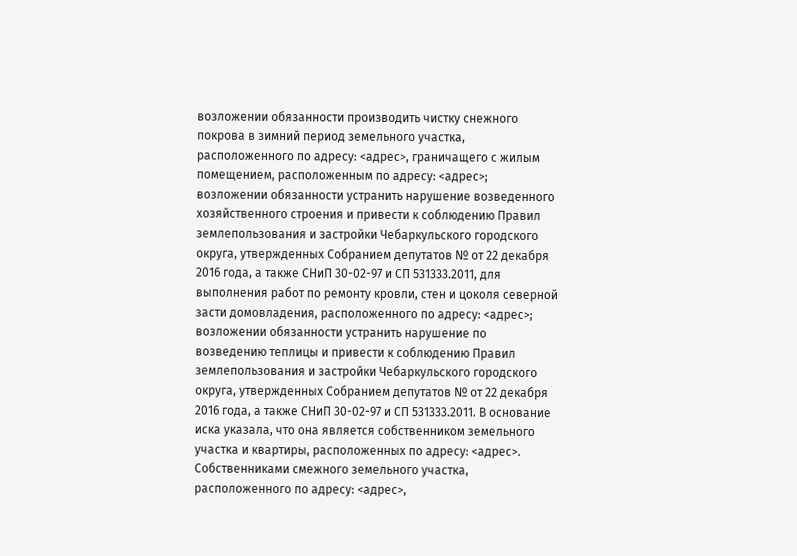возложении обязанности производить чистку снежного покрова в зимний период земельного участка, расположенного по адресу: <адрес>, граничащего с жилым помещением, расположенным по адресу: <адрес>; возложении обязанности устранить нарушение возведенного хозяйственного строения и привести к соблюдению Правил землепользования и застройки Чебаркульского городского округа, утвержденных Собранием депутатов № от 22 декабря 2016 года, а также СНиП 30-02-97 и СП 531333.2011, для выполнения работ по ремонту кровли, стен и цоколя северной засти домовладения, расположенного по адресу: <адрес>; возложении обязанности устранить нарушение по возведению теплицы и привести к соблюдению Правил землепользования и застройки Чебаркульского городского округа, утвержденных Собранием депутатов № от 22 декабря 2016 года, а также СНиП 30-02-97 и СП 531333.2011. В основание иска указала, что она является собственником земельного участка и квартиры, расположенных по адресу: <адрес>. Собственниками смежного земельного участка, расположенного по адресу: <адрес>,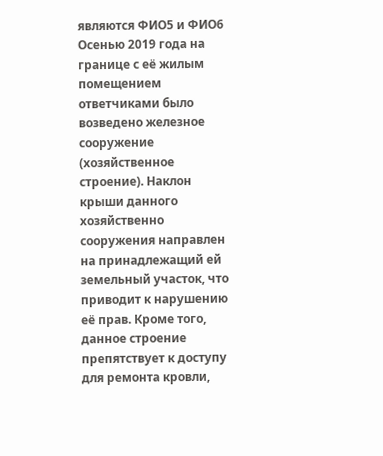являются ФИО5 и ФИО6 Осенью 2019 года на границе с её жилым помещением ответчиками было возведено железное сооружение (хозяйственное строение). Наклон крыши данного хозяйственно сооружения направлен на принадлежащий ей земельный участок, что приводит к нарушению её прав. Кроме того, данное строение препятствует к доступу для ремонта кровли,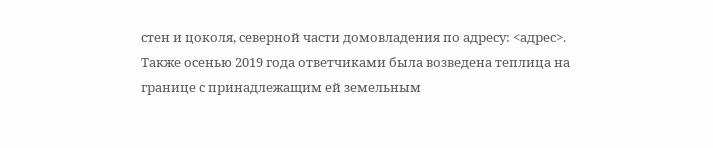стен и цоколя, северной части домовладения по адресу: <адрес>. Также осенью 2019 года ответчиками была возведена теплица на границе с принадлежащим ей земельным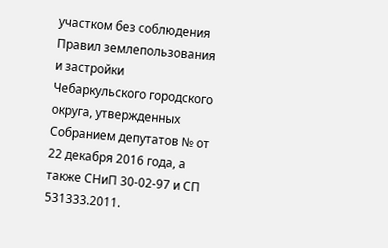участком без соблюдения Правил землепользования и застройки Чебаркульского городского округа, утвержденных Собранием депутатов № от 22 декабря 2016 года, а также СНиП 30-02-97 и СП 531333.2011.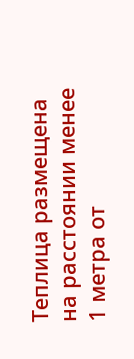Теплица размещена на расстоянии менее 1 метра от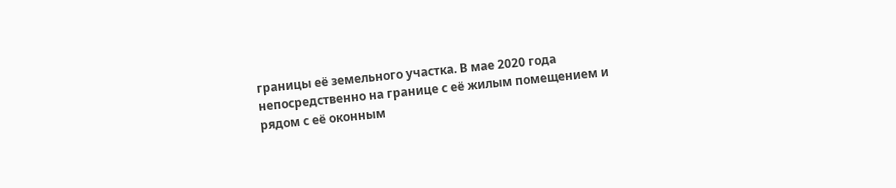границы её земельного участка. В мае 2020 года непосредственно на границе с её жилым помещением и рядом с её оконным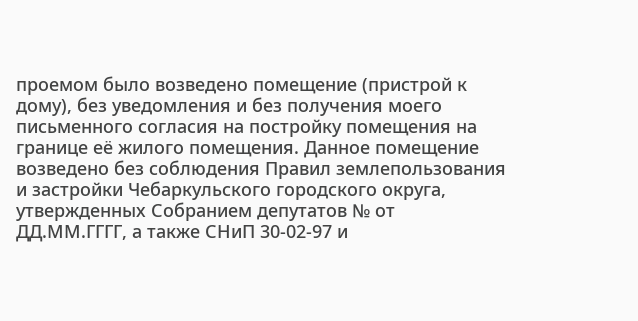проемом было возведено помещение (пристрой к дому), без уведомления и без получения моего письменного согласия на постройку помещения на границе её жилого помещения. Данное помещение возведено без соблюдения Правил землепользования и застройки Чебаркульского городского округа, утвержденных Собранием депутатов № от ДД.ММ.ГГГГ, а также СНиП 30-02-97 и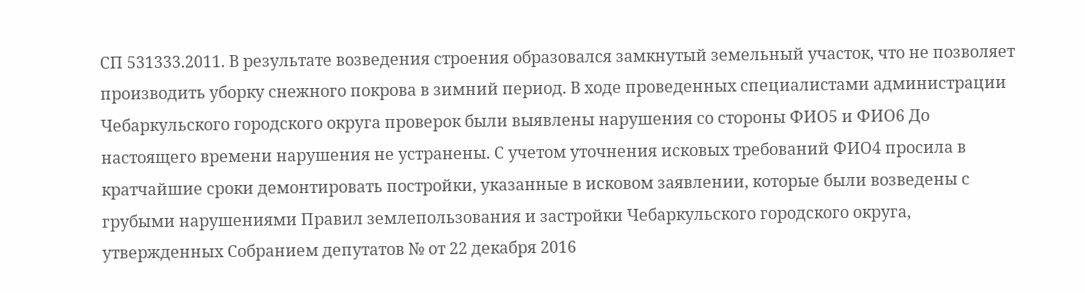СП 531333.2011. В результате возведения строения образовался замкнутый земельный участок, что не позволяет производить уборку снежного покрова в зимний период. В ходе проведенных специалистами администрации Чебаркульского городского округа проверок были выявлены нарушения со стороны ФИО5 и ФИО6 До настоящего времени нарушения не устранены. С учетом уточнения исковых требований ФИО4 просила в кратчайшие сроки демонтировать постройки, указанные в исковом заявлении, которые были возведены с грубыми нарушениями Правил землепользования и застройки Чебаркульского городского округа, утвержденных Собранием депутатов № от 22 декабря 2016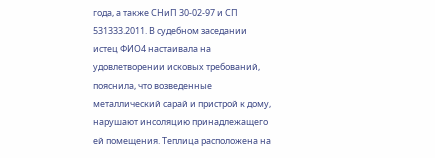года, а также СНиП 30-02-97 и СП 531333.2011. В судебном заседании истец ФИО4 настаивала на удовлетворении исковых требований, пояснила, что возведенные металлический сарай и пристрой к дому, нарушают инсоляцию принадлежащего ей помещения. Теплица расположена на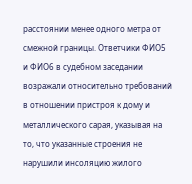расстоянии менее одного метра от смежной границы. Ответчики ФИО5 и ФИО6 в судебном заседании возражали относительно требований в отношении пристроя к дому и металлического сарая, указывая на то, что указанные строения не нарушили инсоляцию жилого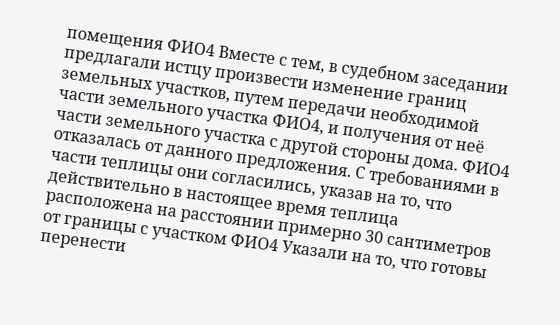помещения ФИО4 Вместе с тем, в судебном заседании предлагали истцу произвести изменение границ земельных участков, путем передачи необходимой части земельного участка ФИО4, и получения от неё части земельного участка с другой стороны дома. ФИО4 отказалась от данного предложения. С требованиями в части теплицы они согласились, указав на то, что действительно в настоящее время теплица расположена на расстоянии примерно 30 сантиметров от границы с участком ФИО4 Указали на то, что готовы перенести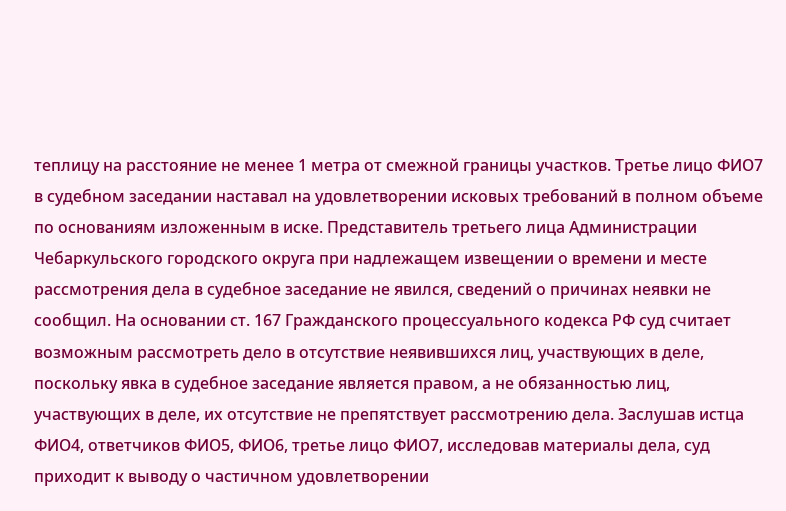теплицу на расстояние не менее 1 метра от смежной границы участков. Третье лицо ФИО7 в судебном заседании наставал на удовлетворении исковых требований в полном объеме по основаниям изложенным в иске. Представитель третьего лица Администрации Чебаркульского городского округа при надлежащем извещении о времени и месте рассмотрения дела в судебное заседание не явился, сведений о причинах неявки не сообщил. На основании ст. 167 Гражданского процессуального кодекса РФ суд считает возможным рассмотреть дело в отсутствие неявившихся лиц, участвующих в деле, поскольку явка в судебное заседание является правом, а не обязанностью лиц, участвующих в деле, их отсутствие не препятствует рассмотрению дела. Заслушав истца ФИО4, ответчиков ФИО5, ФИО6, третье лицо ФИО7, исследовав материалы дела, суд приходит к выводу о частичном удовлетворении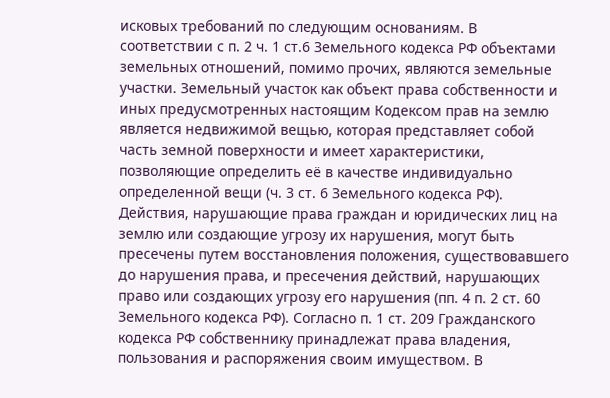исковых требований по следующим основаниям. В соответствии с п. 2 ч. 1 ст.6 Земельного кодекса РФ объектами земельных отношений, помимо прочих, являются земельные участки. Земельный участок как объект права собственности и иных предусмотренных настоящим Кодексом прав на землю является недвижимой вещью, которая представляет собой часть земной поверхности и имеет характеристики, позволяющие определить её в качестве индивидуально определенной вещи (ч. 3 ст. 6 Земельного кодекса РФ). Действия, нарушающие права граждан и юридических лиц на землю или создающие угрозу их нарушения, могут быть пресечены путем восстановления положения, существовавшего до нарушения права, и пресечения действий, нарушающих право или создающих угрозу его нарушения (пп. 4 п. 2 ст. 60 Земельного кодекса РФ). Согласно п. 1 ст. 209 Гражданского кодекса РФ собственнику принадлежат права владения, пользования и распоряжения своим имуществом. В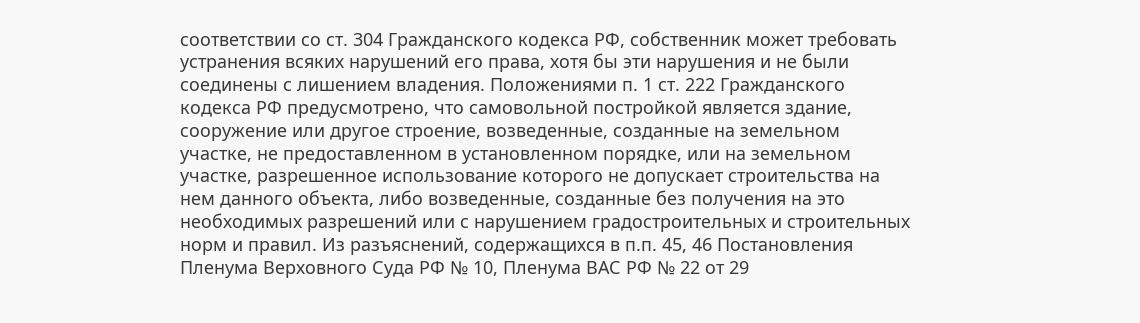соответствии со ст. 304 Гражданского кодекса РФ, собственник может требовать устранения всяких нарушений его права, хотя бы эти нарушения и не были соединены с лишением владения. Положениями п. 1 ст. 222 Гражданского кодекса РФ предусмотрено, что самовольной постройкой является здание, сооружение или другое строение, возведенные, созданные на земельном участке, не предоставленном в установленном порядке, или на земельном участке, разрешенное использование которого не допускает строительства на нем данного объекта, либо возведенные, созданные без получения на это необходимых разрешений или с нарушением градостроительных и строительных норм и правил. Из разъяснений, содержащихся в п.п. 45, 46 Постановления Пленума Верховного Суда РФ № 10, Пленума ВАС РФ № 22 от 29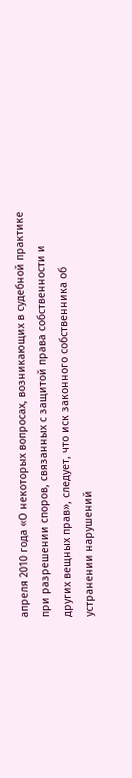апреля 2010 года «О некоторых вопросах, возникающих в судебной практике при разрешении споров, связанных с защитой права собственности и других вещных прав», следует, что иск законного собственника об устранении нарушений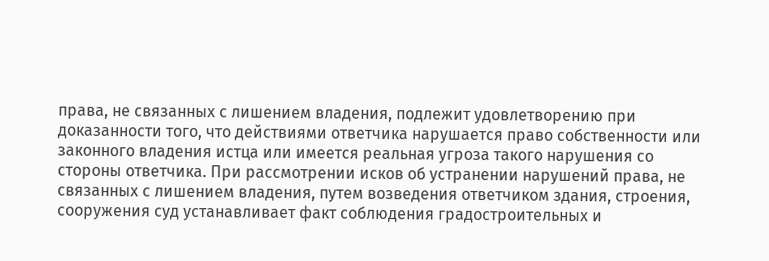права, не связанных с лишением владения, подлежит удовлетворению при доказанности того, что действиями ответчика нарушается право собственности или законного владения истца или имеется реальная угроза такого нарушения со стороны ответчика. При рассмотрении исков об устранении нарушений права, не связанных с лишением владения, путем возведения ответчиком здания, строения, сооружения суд устанавливает факт соблюдения градостроительных и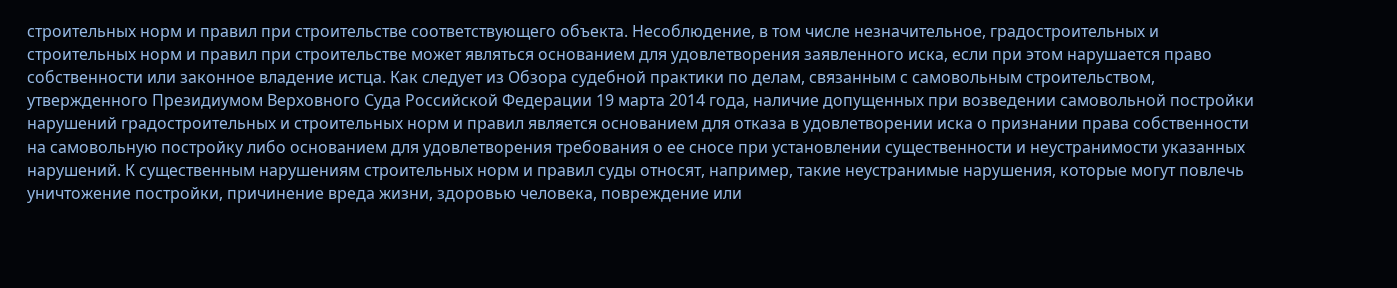строительных норм и правил при строительстве соответствующего объекта. Несоблюдение, в том числе незначительное, градостроительных и строительных норм и правил при строительстве может являться основанием для удовлетворения заявленного иска, если при этом нарушается право собственности или законное владение истца. Как следует из Обзора судебной практики по делам, связанным с самовольным строительством, утвержденного Президиумом Верховного Суда Российской Федерации 19 марта 2014 года, наличие допущенных при возведении самовольной постройки нарушений градостроительных и строительных норм и правил является основанием для отказа в удовлетворении иска о признании права собственности на самовольную постройку либо основанием для удовлетворения требования о ее сносе при установлении существенности и неустранимости указанных нарушений. К существенным нарушениям строительных норм и правил суды относят, например, такие неустранимые нарушения, которые могут повлечь уничтожение постройки, причинение вреда жизни, здоровью человека, повреждение или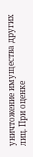уничтожение имущества других лиц. При оценке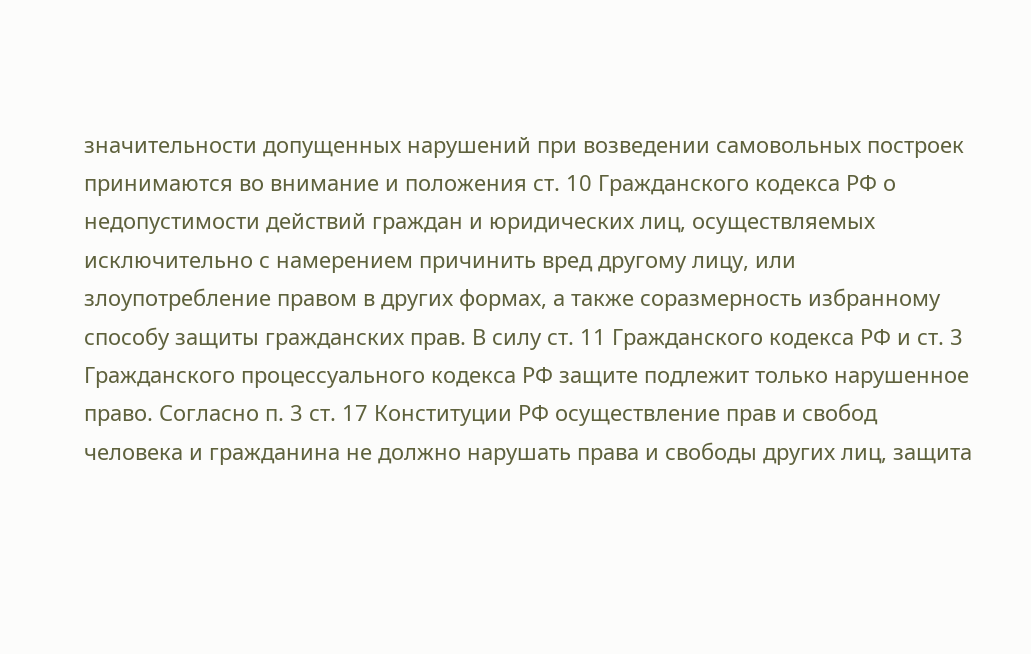значительности допущенных нарушений при возведении самовольных построек принимаются во внимание и положения ст. 10 Гражданского кодекса РФ о недопустимости действий граждан и юридических лиц, осуществляемых исключительно с намерением причинить вред другому лицу, или злоупотребление правом в других формах, а также соразмерность избранному способу защиты гражданских прав. В силу ст. 11 Гражданского кодекса РФ и ст. 3 Гражданского процессуального кодекса РФ защите подлежит только нарушенное право. Согласно п. 3 ст. 17 Конституции РФ осуществление прав и свобод человека и гражданина не должно нарушать права и свободы других лиц, защита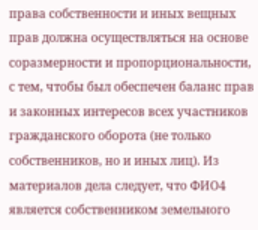права собственности и иных вещных прав должна осуществляться на основе соразмерности и пропорциональности, с тем, чтобы был обеспечен баланс прав и законных интересов всех участников гражданского оборота (не только собственников, но и иных лиц). Из материалов дела следует, что ФИО4 является собственником земельного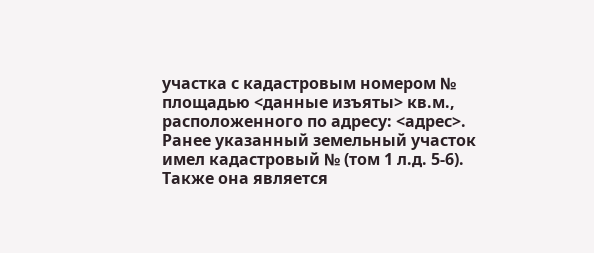участка с кадастровым номером № площадью <данные изъяты> кв.м., расположенного по адресу: <адрес>. Ранее указанный земельный участок имел кадастровый № (том 1 л.д. 5-6). Также она является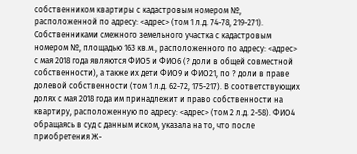собственником квартиры с кадастровым номером №, расположенной по адресу: <адрес> (том 1 л.д. 74-78, 219-271). Собственниками смежного земельного участка с кадастровым номером №, площадью 163 кв.м., расположенного по адресу: <адрес> с мая 2018 года являются ФИО5 и ФИО6 (? доли в общей совместной собственности), а также их дети ФИО9 и ФИО21, по ? доли в праве долевой собственности (том 1 л.д. 62-72, 175-217). В соответствующих долях с мая 2018 года им принадлежит и право собственности на квартиру, расположенную по адресу: <адрес> (том 2 л.д. 2-58). ФИО4 обращаясь в суд с данным иском, указала на то, что после приобретения Ж-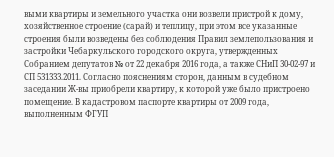выми квартиры и земельного участка они возвели пристрой к дому, хозяйственное строение (сарай) и теплицу, при этом все указанные строения были возведены без соблюдения Правил землепользования и застройки Чебаркульского городского округа, утвержденных Собранием депутатов № от 22 декабря 2016 года, а также СНиП 30-02-97 и СП 531333.2011. Согласно пояснениям сторон, данным в судебном заседании Ж-вы приобрели квартиру, к которой уже было пристроено помещение. В кадастровом паспорте квартиры от 2009 года, выполненным ФГУП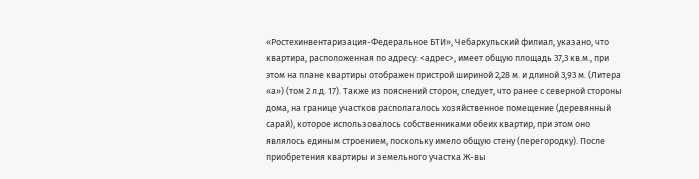«Ростехинвентаризация-Федеральное БТИ», Чебаркульский филиал, указано, что квартира, расположенная по адресу: <адрес>, имеет общую площадь 37,3 кв.м., при этом на плане квартиры отображен пристрой шириной 2,28 м. и длиной 3,93 м. (Литера «а») (том 2 л.д. 17). Также из пояснений сторон, следует, что ранее с северной стороны дома, на границе участков располагалось хозяйственное помещение (деревянный сарай), которое использовалось собственниками обеих квартир, при этом оно являлось единым строением, поскольку имело общую стену (перегородку). После приобретения квартиры и земельного участка Ж-вы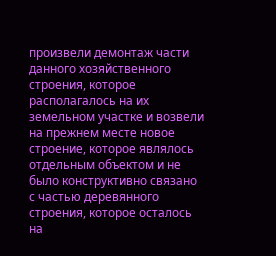произвели демонтаж части данного хозяйственного строения, которое располагалось на их земельном участке и возвели на прежнем месте новое строение, которое являлось отдельным объектом и не было конструктивно связано с частью деревянного строения, которое осталось на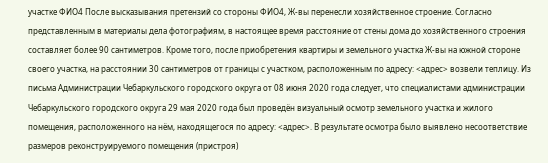участке ФИО4 После высказывания претензий со стороны ФИО4, Ж-вы перенесли хозяйственное строение. Согласно представленным в материалы дела фотографиям, в настоящее время расстояние от стены дома до хозяйственного строения составляет более 90 сантиметров. Кроме того, после приобретения квартиры и земельного участка Ж-вы на южной стороне своего участка, на расстоянии 30 сантиметров от границы с участком, расположенным по адресу: <адрес> возвели теплицу. Из письма Администрации Чебаркульского городского округа от 08 июня 2020 года следует, что специалистами администрации Чебаркульского городского округа 29 мая 2020 года был проведён визуальный осмотр земельного участка и жилого помещения, расположенного на нём, находящегося по адресу: <адрес>. В результате осмотра было выявлено несоответствие размеров реконструируемого помещения (пристроя)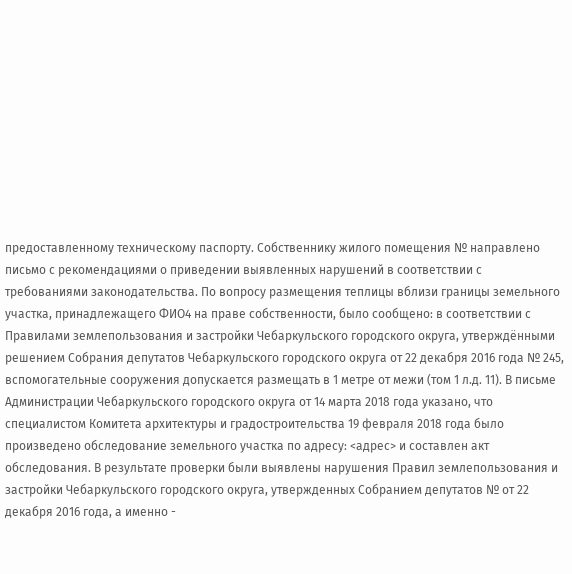предоставленному техническому паспорту. Собственнику жилого помещения № направлено письмо с рекомендациями о приведении выявленных нарушений в соответствии с требованиями законодательства. По вопросу размещения теплицы вблизи границы земельного участка, принадлежащего ФИО4 на праве собственности, было сообщено: в соответствии с Правилами землепользования и застройки Чебаркульского городского округа, утверждёнными решением Собрания депутатов Чебаркульского городского округа от 22 декабря 2016 года № 245, вспомогательные сооружения допускается размещать в 1 метре от межи (том 1 л.д. 11). В письме Администрации Чебаркульского городского округа от 14 марта 2018 года указано, что специалистом Комитета архитектуры и градостроительства 19 февраля 2018 года было произведено обследование земельного участка по адресу: <адрес> и составлен акт обследования. В результате проверки были выявлены нарушения Правил землепользования и застройки Чебаркульского городского округа, утвержденных Собранием депутатов № от 22 декабря 2016 года, а именно -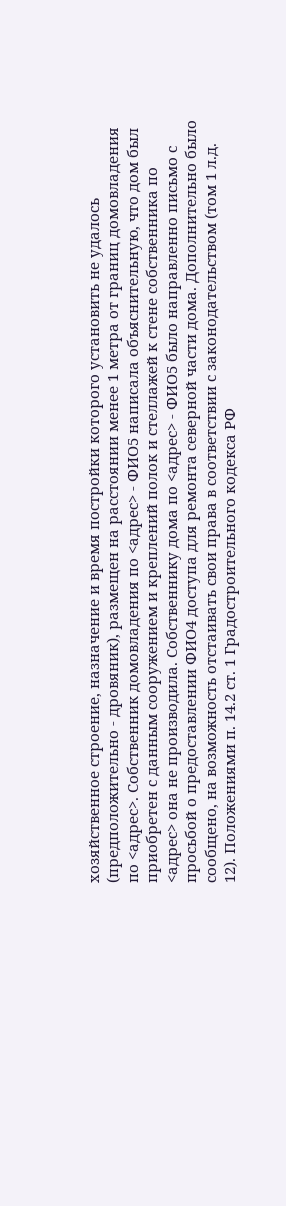хозяйственное строение, назначение и время постройки которого установить не удалось (предположительно - дровяник), размещен на расстоянии менее 1 метра от границ домовладения по <адрес>. Собственник домовладения по <адрес> - ФИО5 написала объяснительную, что дом был приобретен с данным сооружением и креплений полок и стеллажей к стене собственника по <адрес> она не производила. Собственнику дома по <адрес> - ФИО5 было направленно письмо с просьбой о предоставлении ФИО4 доступа для ремонта северной части дома. Дополнительно было сообщено, на возможность отстаивать свои права в соответствии с законодательством (том 1 л.д. 12). Положениями п. 14.2 ст. 1 Градостроительного кодекса РФ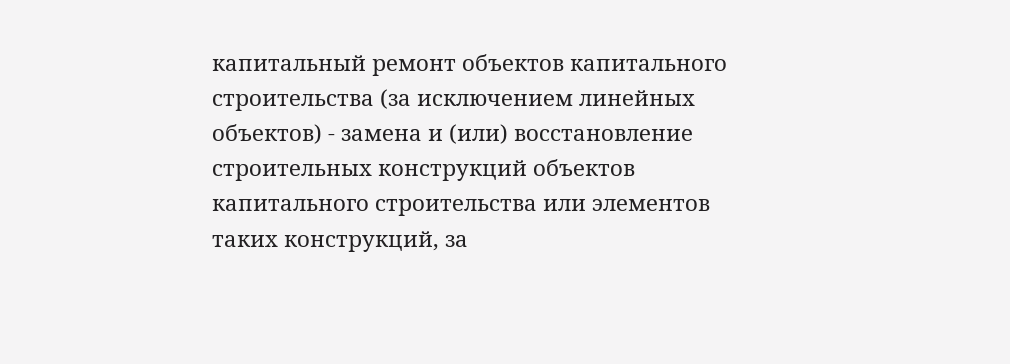капитальный ремонт объектов капитального строительства (за исключением линейных объектов) - замена и (или) восстановление строительных конструкций объектов капитального строительства или элементов таких конструкций, за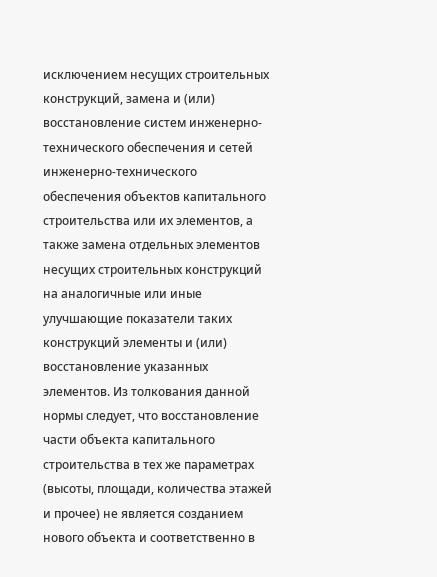исключением несущих строительных конструкций, замена и (или) восстановление систем инженерно-технического обеспечения и сетей инженерно-технического обеспечения объектов капитального строительства или их элементов, а также замена отдельных элементов несущих строительных конструкций на аналогичные или иные улучшающие показатели таких конструкций элементы и (или) восстановление указанных элементов. Из толкования данной нормы следует, что восстановление части объекта капитального строительства в тех же параметрах (высоты, площади, количества этажей и прочее) не является созданием нового объекта и соответственно в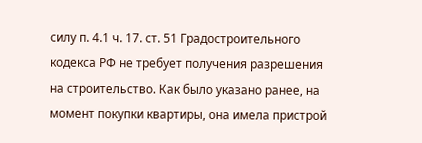силу п. 4.1 ч. 17. ст. 51 Градостроительного кодекса РФ не требует получения разрешения на строительство. Как было указано ранее, на момент покупки квартиры, она имела пристрой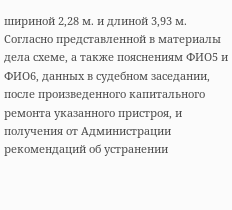шириной 2,28 м. и длиной 3,93 м. Согласно представленной в материалы дела схеме, а также пояснениям ФИО5 и ФИО6, данных в судебном заседании, после произведенного капитального ремонта указанного пристроя, и получения от Администрации рекомендаций об устранении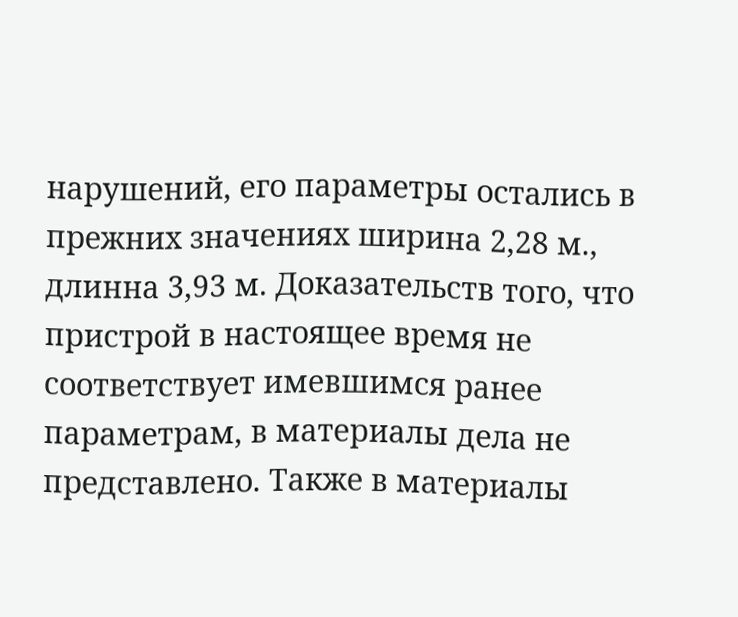нарушений, его параметры остались в прежних значениях ширина 2,28 м., длинна 3,93 м. Доказательств того, что пристрой в настоящее время не соответствует имевшимся ранее параметрам, в материалы дела не представлено. Также в материалы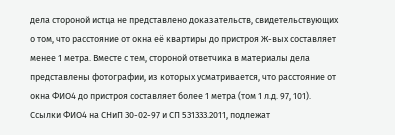дела стороной истца не представлено доказательств, свидетельствующих о том, что расстояние от окна её квартиры до пристроя Ж-вых составляет менее 1 метра. Вместе с тем, стороной ответчика в материалы дела представлены фотографии, из которых усматривается, что расстояние от окна ФИО4 до пристроя составляет более 1 метра (том 1 л.д. 97, 101). Ссылки ФИО4 на СНиП 30-02-97 и СП 531333.2011, подлежат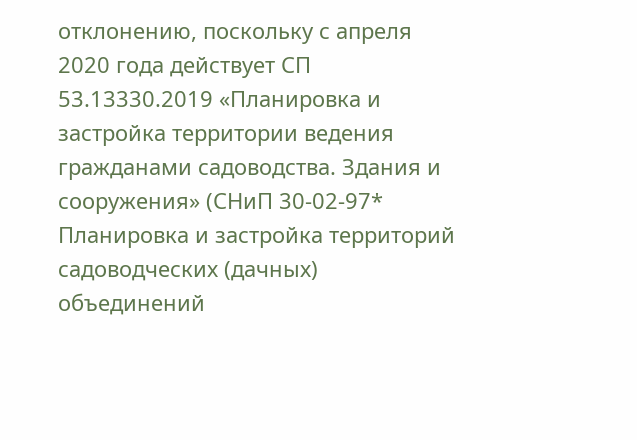отклонению, поскольку с апреля 2020 года действует СП 53.13330.2019 «Планировка и застройка территории ведения гражданами садоводства. Здания и сооружения» (СНиП 30-02-97* Планировка и застройка территорий садоводческих (дачных) объединений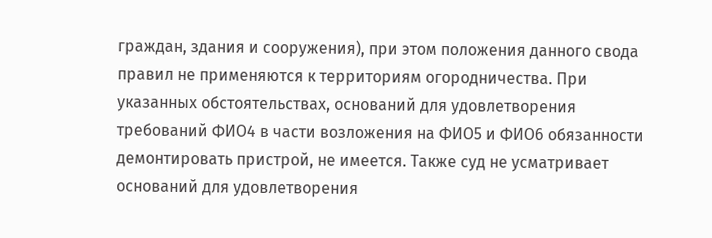граждан, здания и сооружения), при этом положения данного свода правил не применяются к территориям огородничества. При указанных обстоятельствах, оснований для удовлетворения требований ФИО4 в части возложения на ФИО5 и ФИО6 обязанности демонтировать пристрой, не имеется. Также суд не усматривает оснований для удовлетворения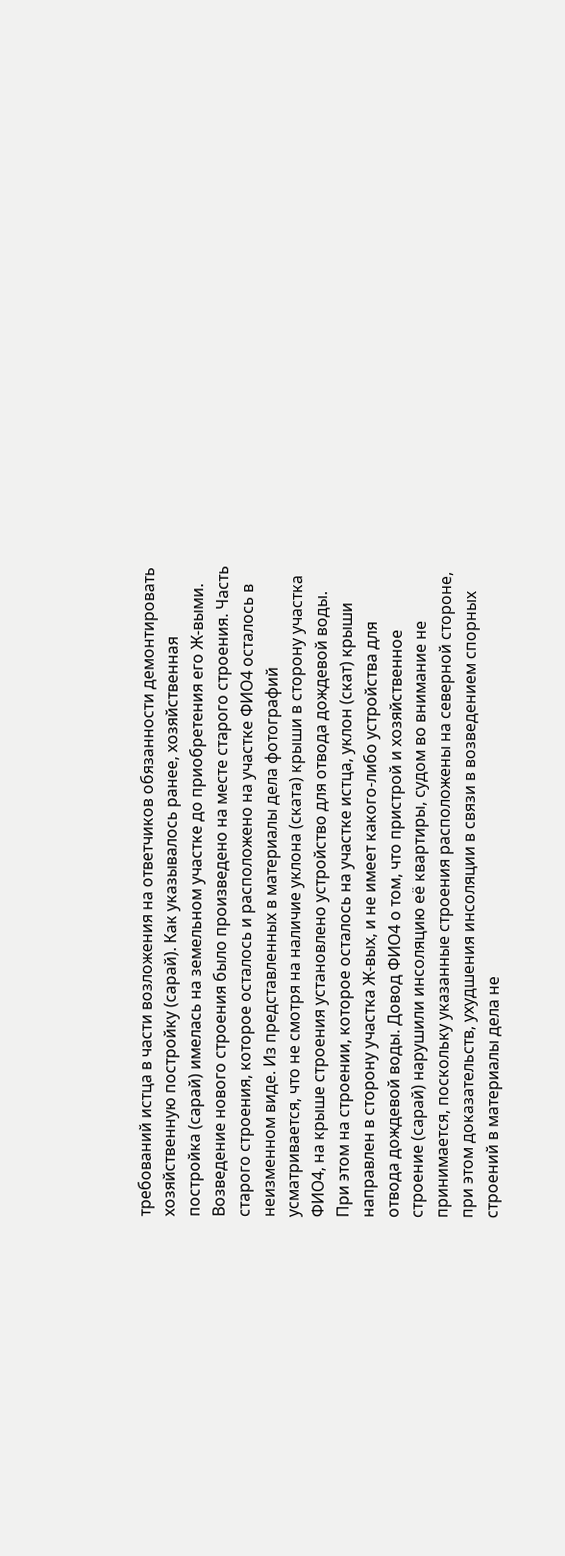требований истца в части возложения на ответчиков обязанности демонтировать хозяйственную постройку (сарай). Как указывалось ранее, хозяйственная постройка (сарай) имелась на земельном участке до приобретения его Ж-выми. Возведение нового строения было произведено на месте старого строения. Часть старого строения, которое осталось и расположено на участке ФИО4 осталось в неизменном виде. Из представленных в материалы дела фотографий усматривается, что не смотря на наличие уклона (ската) крыши в сторону участка ФИО4, на крыше строения установлено устройство для отвода дождевой воды. При этом на строении, которое осталось на участке истца, уклон (скат) крыши направлен в сторону участка Ж-вых, и не имеет какого-либо устройства для отвода дождевой воды. Довод ФИО4 о том, что пристрой и хозяйственное строение (сарай) нарушили инсоляцию её квартиры, судом во внимание не принимается, поскольку указанные строения расположены на северной стороне, при этом доказательств, ухудшения инсоляции в связи в возведением спорных строений в материалы дела не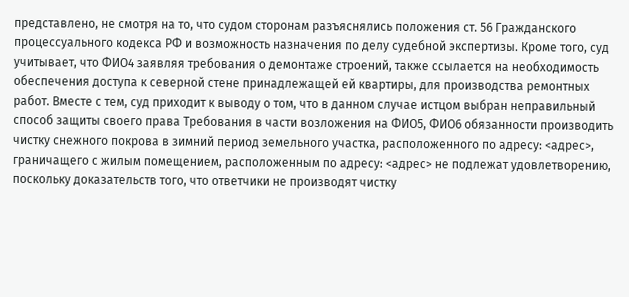представлено, не смотря на то, что судом сторонам разъяснялись положения ст. 56 Гражданского процессуального кодекса РФ и возможность назначения по делу судебной экспертизы. Кроме того, суд учитывает, что ФИО4 заявляя требования о демонтаже строений, также ссылается на необходимость обеспечения доступа к северной стене принадлежащей ей квартиры, для производства ремонтных работ. Вместе с тем, суд приходит к выводу о том, что в данном случае истцом выбран неправильный способ защиты своего права Требования в части возложения на ФИО5, ФИО6 обязанности производить чистку снежного покрова в зимний период земельного участка, расположенного по адресу: <адрес>, граничащего с жилым помещением, расположенным по адресу: <адрес> не подлежат удовлетворению, поскольку доказательств того, что ответчики не производят чистку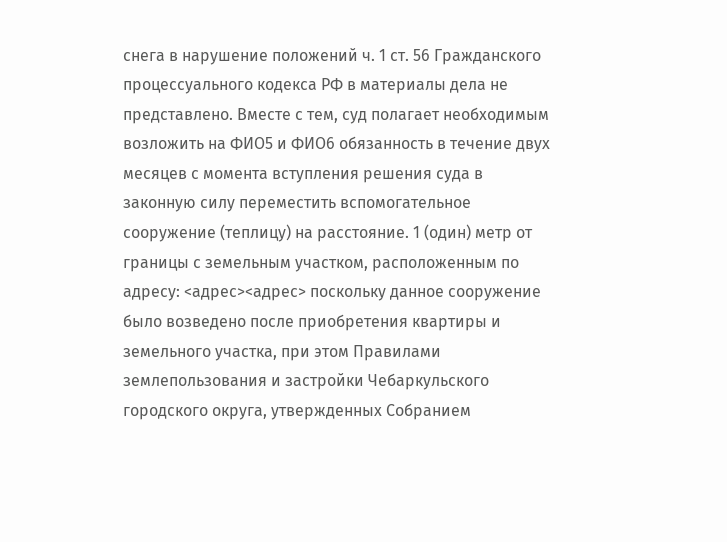снега в нарушение положений ч. 1 ст. 56 Гражданского процессуального кодекса РФ в материалы дела не представлено. Вместе с тем, суд полагает необходимым возложить на ФИО5 и ФИО6 обязанность в течение двух месяцев с момента вступления решения суда в законную силу переместить вспомогательное сооружение (теплицу) на расстояние. 1 (один) метр от границы с земельным участком, расположенным по адресу: <адрес><адрес> поскольку данное сооружение было возведено после приобретения квартиры и земельного участка, при этом Правилами землепользования и застройки Чебаркульского городского округа, утвержденных Собранием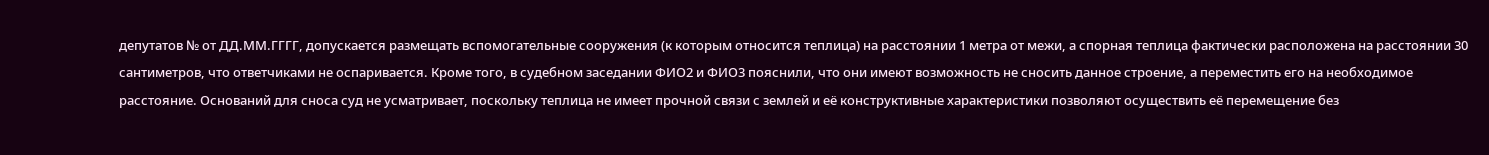депутатов № от ДД.ММ.ГГГГ, допускается размещать вспомогательные сооружения (к которым относится теплица) на расстоянии 1 метра от межи, а спорная теплица фактически расположена на расстоянии 30 сантиметров, что ответчиками не оспаривается. Кроме того, в судебном заседании ФИО2 и ФИО3 пояснили, что они имеют возможность не сносить данное строение, а переместить его на необходимое расстояние. Оснований для сноса суд не усматривает, поскольку теплица не имеет прочной связи с землей и её конструктивные характеристики позволяют осуществить её перемещение без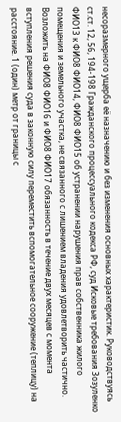несоразмерного ущерба её назначению и без изменения основных характеристик. Руководствуясь ст.ст. 12, 56, 194-198 Гражданского процессуального кодекса РФ, суд Исковые требования Зозуленко ФИО13 к ФИО8 ФИО14, ФИО8 ФИО15 об устранении нарушения прав собственника жилого помещения и земельного участка, не связанного с лишением владения удовлетворить частично. Возложить на ФИО8 ФИО16 и ФИО8 ФИО17 обязанность в течение двух месяцев с момента вступления решения суда в законную силу переместить вспомогательное сооружение (теплицу) на расстояние. 1 (один) метр от границы с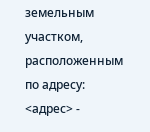земельным участком, расположенным по адресу: <адрес> -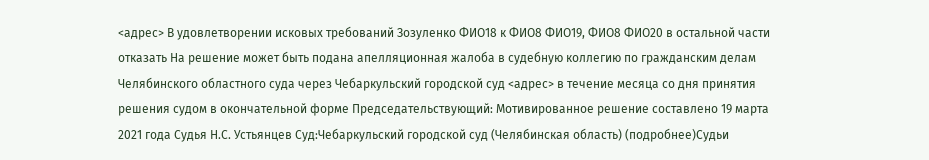<адрес> В удовлетворении исковых требований Зозуленко ФИО18 к ФИО8 ФИО19, ФИО8 ФИО20 в остальной части отказать На решение может быть подана апелляционная жалоба в судебную коллегию по гражданским делам Челябинского областного суда через Чебаркульский городской суд <адрес> в течение месяца со дня принятия решения судом в окончательной форме Председательствующий: Мотивированное решение составлено 19 марта 2021 года Судья Н.С. Устьянцев Суд:Чебаркульский городской суд (Челябинская область) (подробнее)Судьи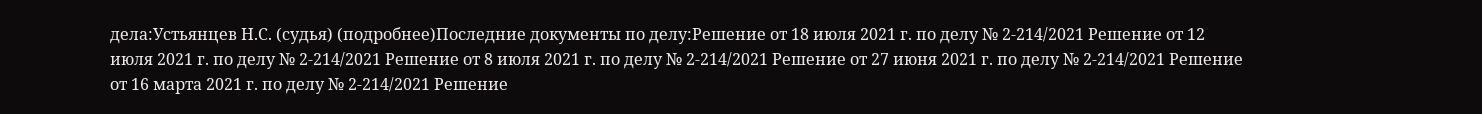дела:Устьянцев Н.С. (судья) (подробнее)Последние документы по делу:Решение от 18 июля 2021 г. по делу № 2-214/2021 Решение от 12 июля 2021 г. по делу № 2-214/2021 Решение от 8 июля 2021 г. по делу № 2-214/2021 Решение от 27 июня 2021 г. по делу № 2-214/2021 Решение от 16 марта 2021 г. по делу № 2-214/2021 Решение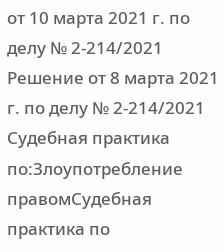от 10 марта 2021 г. по делу № 2-214/2021 Решение от 8 марта 2021 г. по делу № 2-214/2021 Судебная практика по:Злоупотребление правомСудебная практика по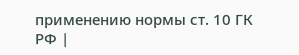применению нормы ст. 10 ГК РФ |